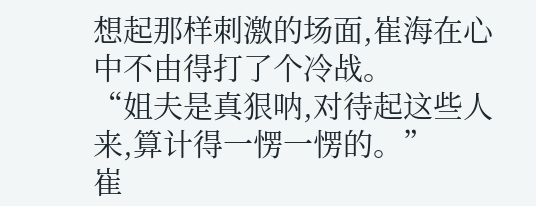想起那样刺激的场面,崔海在心中不由得打了个冷战。
“姐夫是真狠呐,对待起这些人来,算计得一愣一愣的。”
崔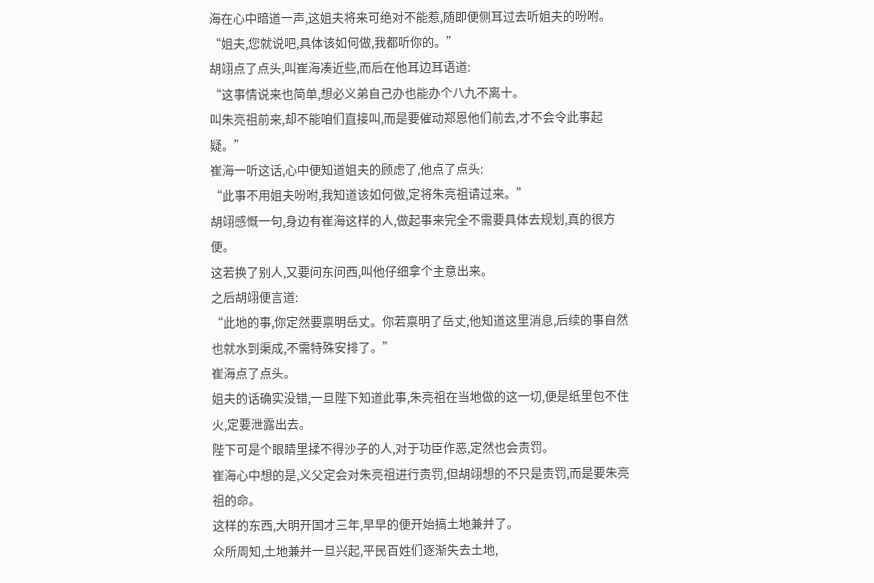海在心中暗道一声,这姐夫将来可绝对不能惹,随即便侧耳过去听姐夫的吩咐。
“姐夫,您就说吧,具体该如何做,我都听你的。”
胡翊点了点头,叫崔海凑近些,而后在他耳边耳语道:
“这事情说来也简单,想必义弟自己办也能办个八九不离十。
叫朱亮祖前来,却不能咱们直接叫,而是要催动郑恩他们前去,才不会令此事起疑。”
崔海一听这话,心中便知道姐夫的顾虑了,他点了点头:
“此事不用姐夫吩咐,我知道该如何做,定将朱亮祖请过来。”
胡翊感慨一句,身边有崔海这样的人,做起事来完全不需要具体去规划,真的很方便。
这若换了别人,又要问东问西,叫他仔细拿个主意出来。
之后胡翊便言道:
“此地的事,你定然要禀明岳丈。你若禀明了岳丈,他知道这里消息,后续的事自然也就水到渠成,不需特殊安排了。”
崔海点了点头。
姐夫的话确实没错,一旦陛下知道此事,朱亮祖在当地做的这一切,便是纸里包不住火,定要泄露出去。
陛下可是个眼睛里揉不得沙子的人,对于功臣作恶,定然也会责罚。
崔海心中想的是,义父定会对朱亮祖进行责罚,但胡翊想的不只是责罚,而是要朱亮祖的命。
这样的东西,大明开国才三年,早早的便开始搞土地兼并了。
众所周知,土地兼并一旦兴起,平民百姓们逐渐失去土地,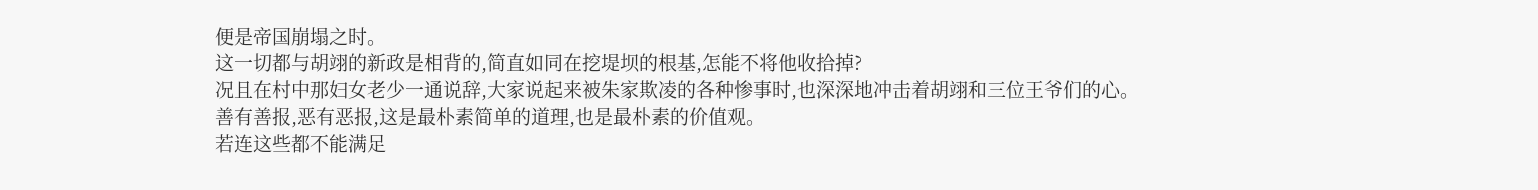便是帝国崩塌之时。
这一切都与胡翊的新政是相背的,简直如同在挖堤坝的根基,怎能不将他收拾掉?
况且在村中那妇女老少一通说辞,大家说起来被朱家欺凌的各种惨事时,也深深地冲击着胡翊和三位王爷们的心。
善有善报,恶有恶报,这是最朴素简单的道理,也是最朴素的价值观。
若连这些都不能满足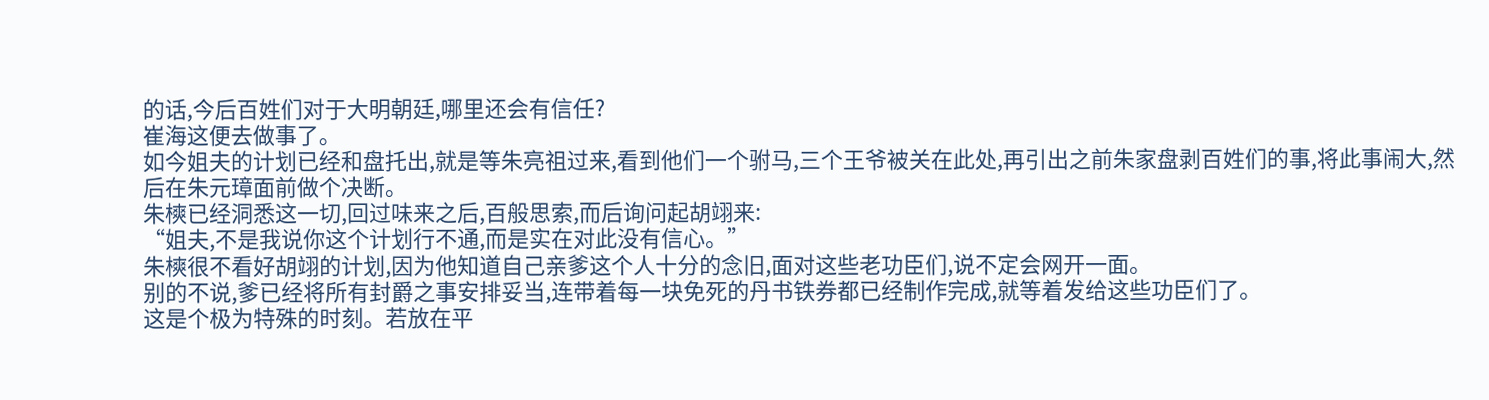的话,今后百姓们对于大明朝廷,哪里还会有信任?
崔海这便去做事了。
如今姐夫的计划已经和盘托出,就是等朱亮祖过来,看到他们一个驸马,三个王爷被关在此处,再引出之前朱家盘剥百姓们的事,将此事闹大,然后在朱元璋面前做个决断。
朱樉已经洞悉这一切,回过味来之后,百般思索,而后询问起胡翊来:
“姐夫,不是我说你这个计划行不通,而是实在对此没有信心。”
朱樉很不看好胡翊的计划,因为他知道自己亲爹这个人十分的念旧,面对这些老功臣们,说不定会网开一面。
别的不说,爹已经将所有封爵之事安排妥当,连带着每一块免死的丹书铁券都已经制作完成,就等着发给这些功臣们了。
这是个极为特殊的时刻。若放在平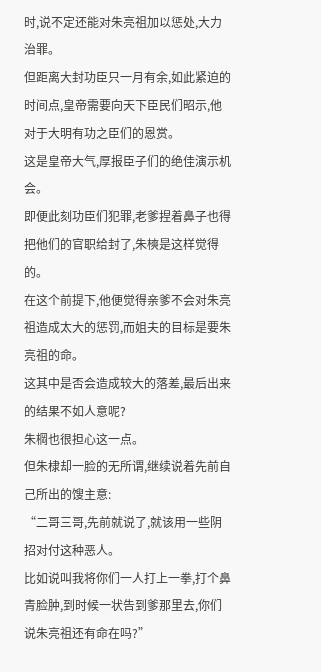时,说不定还能对朱亮祖加以惩处,大力治罪。
但距离大封功臣只一月有余,如此紧迫的时间点,皇帝需要向天下臣民们昭示,他对于大明有功之臣们的恩赏。
这是皇帝大气,厚报臣子们的绝佳演示机会。
即便此刻功臣们犯罪,老爹捏着鼻子也得把他们的官职给封了,朱樉是这样觉得的。
在这个前提下,他便觉得亲爹不会对朱亮祖造成太大的惩罚,而姐夫的目标是要朱亮祖的命。
这其中是否会造成较大的落差,最后出来的结果不如人意呢?
朱棡也很担心这一点。
但朱棣却一脸的无所谓,继续说着先前自己所出的馊主意:
“二哥三哥,先前就说了,就该用一些阴招对付这种恶人。
比如说叫我将你们一人打上一拳,打个鼻青脸肿,到时候一状告到爹那里去,你们说朱亮祖还有命在吗?”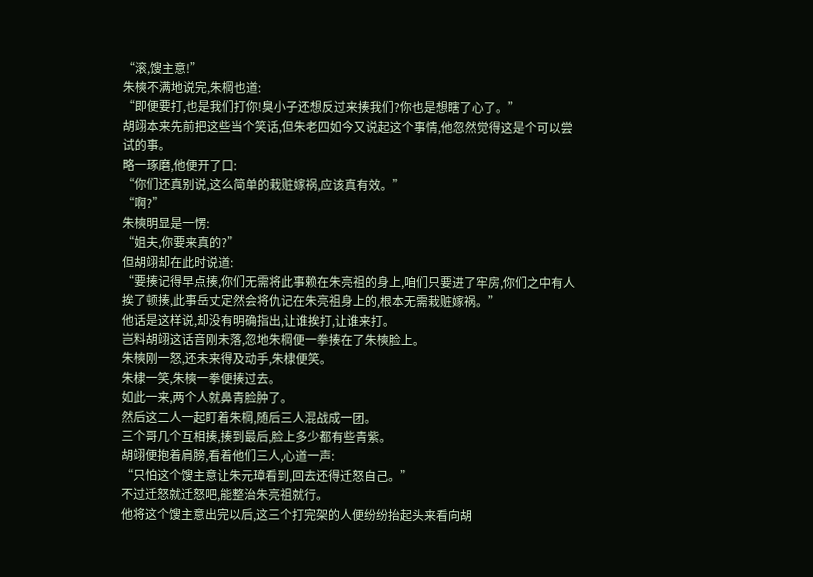“滚,馊主意!”
朱樉不满地说完,朱棡也道:
“即便要打,也是我们打你!臭小子还想反过来揍我们?你也是想瞎了心了。”
胡翊本来先前把这些当个笑话,但朱老四如今又说起这个事情,他忽然觉得这是个可以尝试的事。
略一琢磨,他便开了口:
“你们还真别说,这么简单的栽赃嫁祸,应该真有效。”
“啊?”
朱樉明显是一愣:
“姐夫,你要来真的?”
但胡翊却在此时说道:
“要揍记得早点揍,你们无需将此事赖在朱亮祖的身上,咱们只要进了牢房,你们之中有人挨了顿揍,此事岳丈定然会将仇记在朱亮祖身上的,根本无需栽赃嫁祸。”
他话是这样说,却没有明确指出,让谁挨打,让谁来打。
岂料胡翊这话音刚未落,忽地朱棡便一拳揍在了朱樉脸上。
朱樉刚一怒,还未来得及动手,朱棣便笑。
朱棣一笑,朱樉一拳便揍过去。
如此一来,两个人就鼻青脸肿了。
然后这二人一起盯着朱棡,随后三人混战成一团。
三个哥几个互相揍,揍到最后,脸上多少都有些青紫。
胡翊便抱着肩膀,看着他们三人,心道一声:
“只怕这个馊主意让朱元璋看到,回去还得迁怒自己。”
不过迁怒就迁怒吧,能整治朱亮祖就行。
他将这个馊主意出完以后,这三个打完架的人便纷纷抬起头来看向胡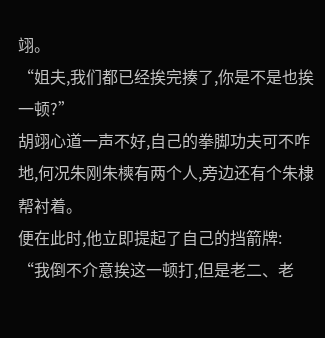翊。
“姐夫,我们都已经挨完揍了,你是不是也挨一顿?”
胡翊心道一声不好,自己的拳脚功夫可不咋地,何况朱刚朱樉有两个人,旁边还有个朱棣帮衬着。
便在此时,他立即提起了自己的挡箭牌:
“我倒不介意挨这一顿打,但是老二、老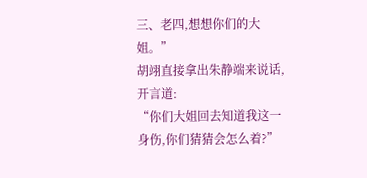三、老四,想想你们的大姐。”
胡翊直接拿出朱静端来说话,开言道:
“你们大姐回去知道我这一身伤,你们猜猜会怎么着?”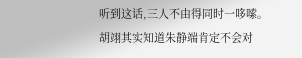听到这话,三人不由得同时一哆嗦。
胡翊其实知道朱静端肯定不会对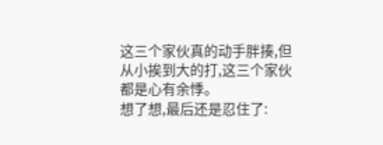这三个家伙真的动手胖揍,但从小挨到大的打,这三个家伙都是心有余悸。
想了想,最后还是忍住了: